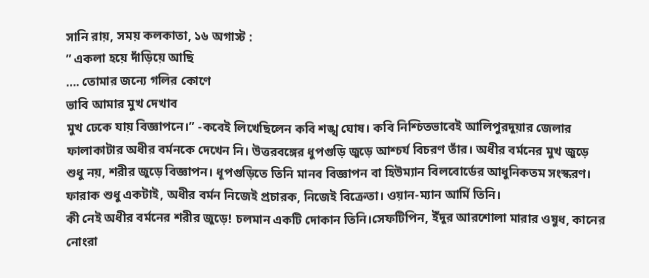সানি রায়, সময় কলকাতা, ১৬ অগাস্ট :
” একলা হয়ে দাঁড়িয়ে আছি
…. তোমার জন্যে গলির কোণে
ভাবি আমার মুখ দেখাব
মুখ ঢেকে যায় বিজ্ঞাপনে।” -কবেই লিখেছিলেন কবি শঙ্খ ঘোষ। কবি নিশ্চিতভাবেই আলিপুরদুয়ার জেলার ফালাকাটার অধীর বর্মনকে দেখেন নি। উত্তরবঙ্গের ধুপগুড়ি জুড়ে আশ্চর্য বিচরণ তাঁর। অধীর বর্মনের মুখ জুড়ে শুধু নয়, শরীর জুড়ে বিজ্ঞাপন। ধূপগুড়িতে তিনি মানব বিজ্ঞাপন বা হিউম্যান বিলবোর্ডের আধুনিকতম সংস্করণ। ফারাক শুধু একটাই, অধীর বর্মন নিজেই প্রচারক, নিজেই বিক্রেতা। ওয়ান-ম্যান আর্মি তিনি।
কী নেই অধীর বর্মনের শরীর জুড়ে! চলমান একটি দোকান তিনি।সেফটিপিন, ইঁদুর আরশোলা মারার ওষুধ, কানের নোংরা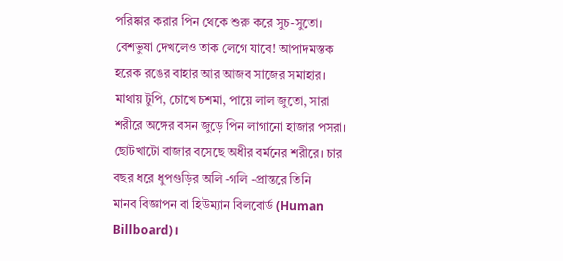পরিষ্কার করার পিন থেকে শুরু করে সুচ-সুতো। বেশভুষা দেখলেও তাক লেগে যাবে! আপাদমস্তক হরেক রঙের বাহার আর আজব সাজের সমাহার। মাথায় টুপি, চোখে চশমা, পায়ে লাল জুতো, সারা শরীরে অঙ্গের বসন জুড়ে পিন লাগানো হাজার পসরা। ছোটখাটো বাজার বসেছে অধীর বর্মনের শরীরে। চার বছর ধরে ধুপগুড়ির অলি -গলি -প্রান্তরে তিনি
মানব বিজ্ঞাপন বা হিউম্যান বিলবোর্ড (Human Billboard)।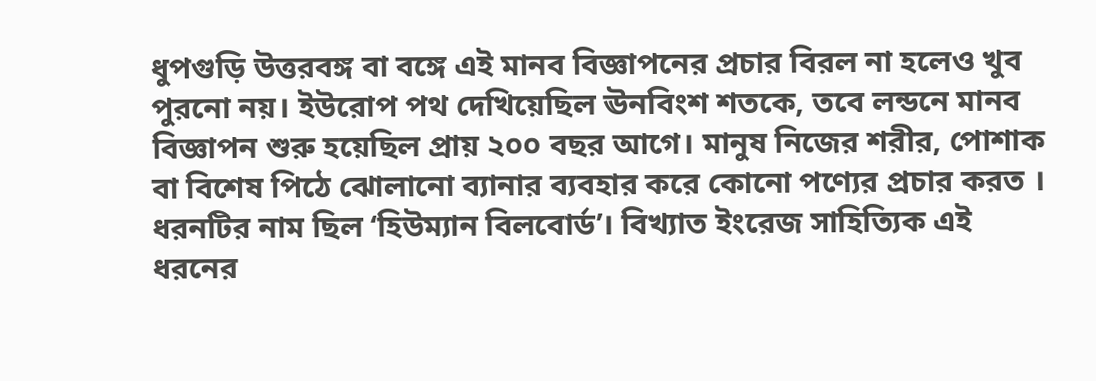ধুপগুড়ি উত্তরবঙ্গ বা বঙ্গে এই মানব বিজ্ঞাপনের প্রচার বিরল না হলেও খুব পুরনো নয়। ইউরোপ পথ দেখিয়েছিল ঊনবিংশ শতকে, তবে লন্ডনে মানব বিজ্ঞাপন শুরু হয়েছিল প্রায় ২০০ বছর আগে। মানুষ নিজের শরীর, পোশাক বা বিশেষ পিঠে ঝোলানো ব্যানার ব্যবহার করে কোনো পণ্যের প্রচার করত । ধরনটির নাম ছিল ‘হিউম্যান বিলবোর্ড’। বিখ্যাত ইংরেজ সাহিত্যিক এই ধরনের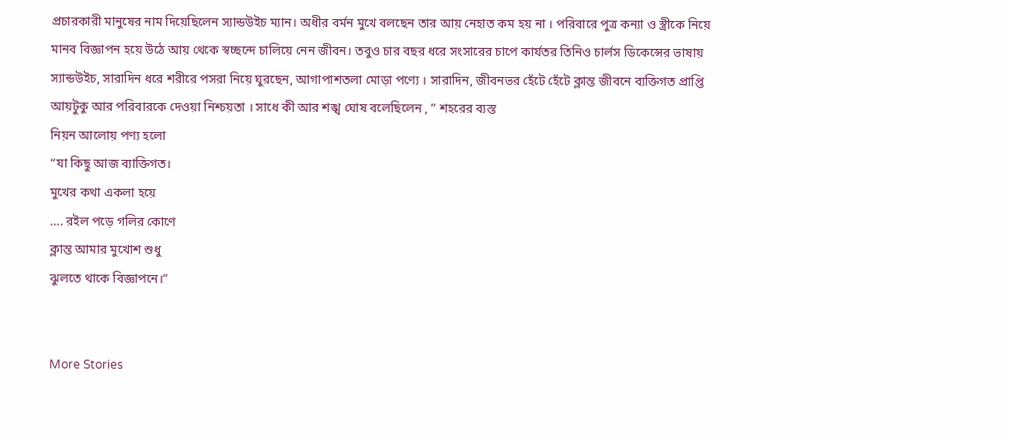প্রচারকারী মানুষের নাম দিয়েছিলেন স্যান্ডউইচ ম্যান। অধীর বর্মন মুখে বলছেন তার আয় নেহাত কম হয় না । পরিবারে পুত্র কন্যা ও স্ত্রীকে নিয়ে মানব বিজ্ঞাপন হয়ে উঠে আয় থেকে স্বচ্ছন্দে চালিয়ে নেন জীবন। তবুও চার বছর ধরে সংসারের চাপে কার্যতর তিনিও চার্লস ডিকেন্সের ভাষায় স্যান্ডউইচ, সারাদিন ধরে শরীরে পসরা নিয়ে ঘুরছেন, আগাপাশতলা মোড়া পণ্যে । সারাদিন, জীবনভর হেঁটে হেঁটে ক্লান্ত জীবনে ব্যক্তিগত প্রাপ্তি আয়টুকু আর পরিবারকে দেওয়া নিশ্চয়তা । সাধে কী আর শঙ্খ ঘোষ বলেছিলেন , ” শহরের ব্যস্ত
নিয়ন আলোয় পণ্য হলো
“যা কিছু আজ ব্যাক্তিগত।
মুখের কথা একলা হয়ে
…. রইল পড়ে গলির কোণে
ক্লান্ত আমার মুখোশ শুধু
ঝুলতে থাকে বিজ্ঞাপনে।”


More Stories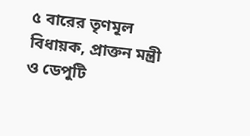৫ বারের তৃণমূল বিধায়ক, প্রাক্তন মন্ত্রী ও ডেপুটি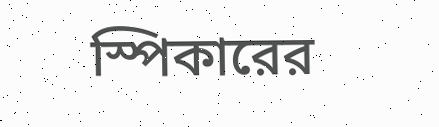স্পিকারের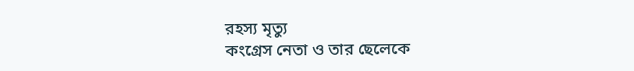রহস্য মৃত্যু
কংগ্রেস নেতা ও তার ছেলেকে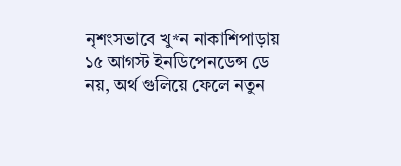নৃশংসভাবে খু*ন নাকাশিপাড়ায়
১৫ আগস্ট ইনডিপেনডেন্স ডে নয়, অর্থ গুলিয়ে ফেলে নতুন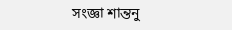সংজ্ঞা শান্তনু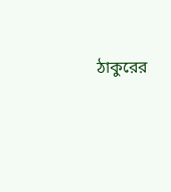ঠাকুরের